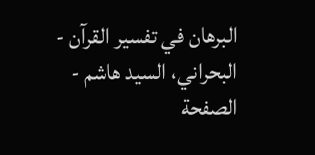البرهان في تفسير القرآن - البحراني، السيد هاشم - الصفحة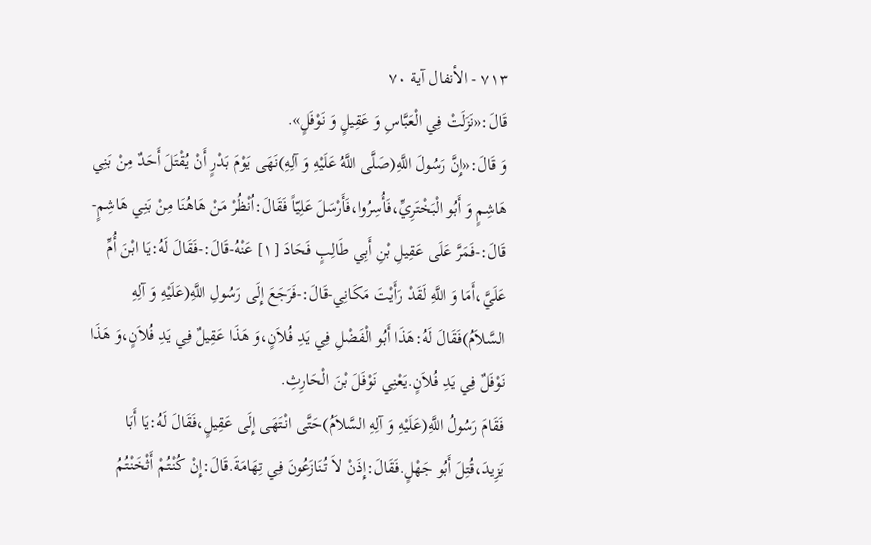٧١٣ - الأنفال آية ٧٠
قَالَ:«نَزَلَتْ فِي الْعَبَّاسِ وَ عَقِيلٍ وَ نَوْفَلٍ».
وَ قَالَ:«إِنَّ رَسُولَ اللَّهِ(صَلَّى اللَّهُ عَلَيْهِ وَ آلِهِ)نَهَى يَوْمَ بَدْرٍ أَنْ يُقْتَلَ أَحَدٌ مِنْ بَنِي هَاشِمٍ وَ أَبُو الْبَخْتَرِيِّ،فَأُسِرُوا،فَأَرْسَلَ عَلِيّاً فَقَالَ:اُنْظُرْ مَنْ هَاهُنَا مِنْ بَنِي هَاشِمٍ-قَالَ:-فَمَرَّ عَلَى عَقِيلِ بْنِ أَبِي طَالِبٍ فَحَادَ [١] عَنْهُ-قَالَ:-فَقَالَ لَهُ:يَا ابْنَ أُمِّ عَلَيَّ،أَمَا وَ اللَّهِ لَقَدْ رَأَيْتَ مَكَانِي-قَالَ:-فَرَجَعَ إِلَى رَسُولِ اللَّهِ(عَلَيْهِ وَ آلِهِ السَّلاَمُ)فَقَالَ لَهُ:هَذَا أَبُو الْفَضْلِ فِي يَدِ فُلاَنٍ،وَ هَذَا عَقِيلٌ فِي يَدِ فُلاَنٍ،وَ هَذَا نَوْفَلٌ فِي يَدِ فُلاَنٍ.يَعْنِي نَوْفَلَ بْنَ الْحَارِثِ.
فَقَامَ رَسُولُ اللَّهِ(عَلَيْهِ وَ آلِهِ السَّلاَمُ)حَتَّى انْتَهَى إِلَى عَقِيلٍ،فَقَالَ لَهُ:يَا أَبَا يَزِيدَ،قُتِلَ أَبُو جَهْلٍ.فَقَالَ:إِذَنْ لاَ تُنَازَعُونَ فِي تِهَامَةَ.قَالَ:إِنْ كُنْتُمْ أَثْخَنْتُمُ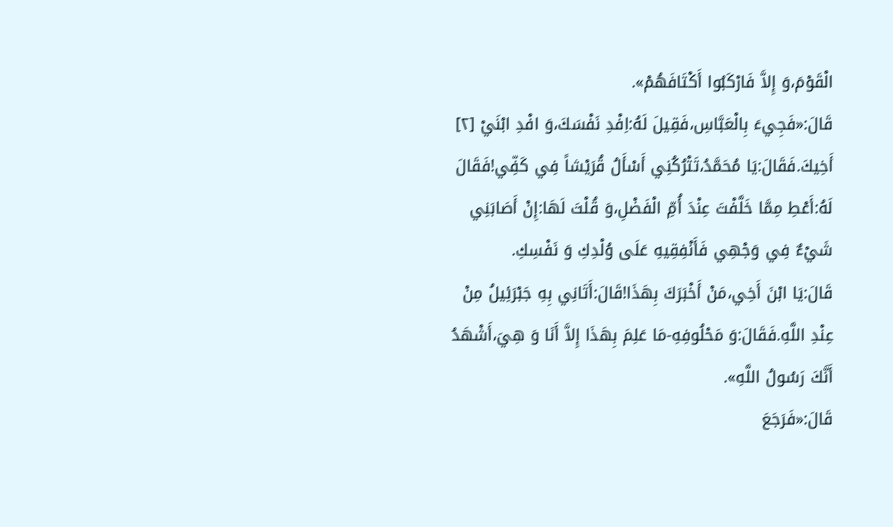الْقَوْمَ،وَ إِلاَّ فَارْكَبُوا أَكْتَافَهُمْ».
قَالَ:«فَجِيءَ بِالْعَبَّاسِ،فَقِيلَ لَهُ:اِفْدِ نَفْسَكَ،وَ افْدِ ابْنَيْ [٢] أَخِيكَ.فَقَالَ:يَا مُحَمَّدُ،تَتْرُكُنِي أَسْأَلُ قُرَيْشاً فِي كَفِّي!فَقَالَ لَهُ:أَعْطِ مِمَّا خَلَّفْتَ عِنْدَ أُمِّ الْفَضْلِ،وَ قُلْتَ لَهَا:إِنْ أَصَابَنِي شَيْءٌ فِي وَجْهِي فَأَنْفِقِيهِ عَلَى وُلْدِكِ وَ نَفْسِكِ.
قَالَ:يَا ابْنَ أَخِي،مَنْ أَخْبَرَكَ بِهَذَا!قَالَ:أَتَانِي بِهِ جَبْرَئِيلُ مِنْ عِنْدِ اللَّهِ.فَقَالَ:وَ مَحْلُوفِهِ-مَا عَلِمَ بِهَذَا إِلاَّ أَنَا وَ هِيَ،أَشْهَدُ أَنَّكَ رَسُولُ اللَّهِ».
قَالَ:«فَرَجَعَ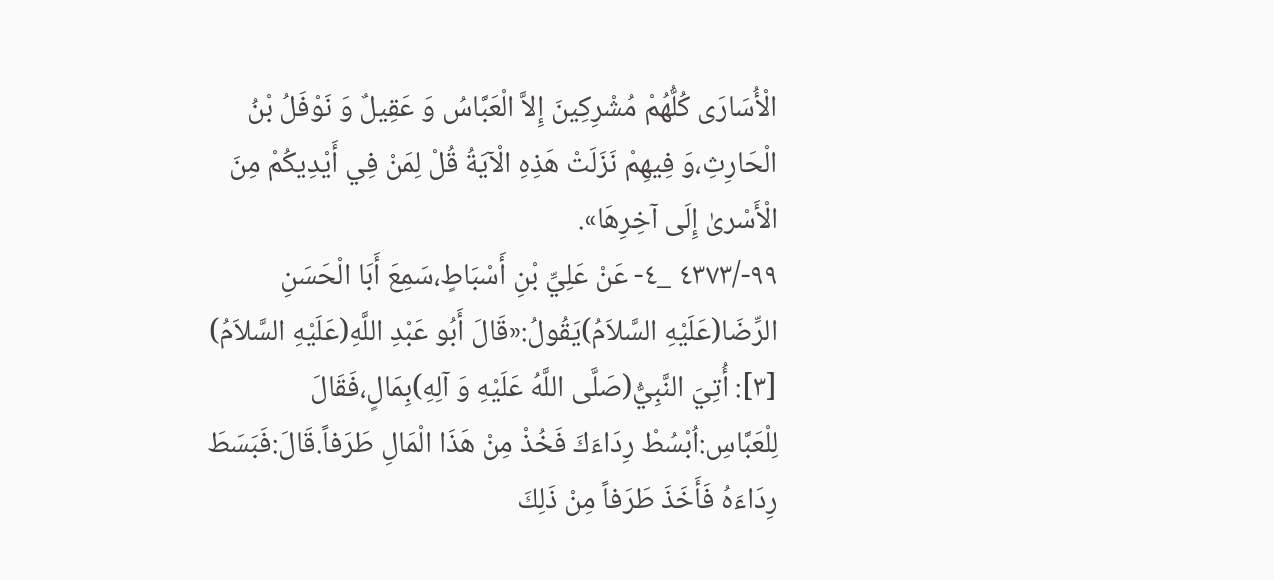الْأُسَارَى كُلُّهُمْ مُشْرِكِينَ إِلاَّ الْعَبَّاسُ وَ عَقِيلٌ وَ نَوْفَلُ بْنُ الْحَارِثِ،وَ فِيهِمْ نَزَلَتْ هَذِهِ الْآيَةُ قُلْ لِمَنْ فِي أَيْدِيكُمْ مِنَ الْأَسْرىٰ إِلَى آخِرِهَا».
٩٩-/٤٣٧٣ _٤- عَنْ عَلِيِّ بْنِ أَسْبَاطٍ،سَمِعَ أَبَا الْحَسَنِ الرِّضَا(عَلَيْهِ السَّلاَمُ)يَقُولُ:«قَالَ أَبُو عَبْدِ اللَّهِ(عَلَيْهِ السَّلاَمُ) [٣]: أُتِيَ النَّبِيُّ(صَلَّى اللَّهُ عَلَيْهِ وَ آلِهِ)بِمَالٍ،فَقَالَ لِلْعَبَّاسِ:اُبْسُطْ رِدَاءَكَ فَخُذْ مِنْ هَذَا الْمَالِ طَرَفاً.قَالَ:فَبَسَطَ رِدَاءَهُ فَأَخَذَ طَرَفاً مِنْ ذَلِكَ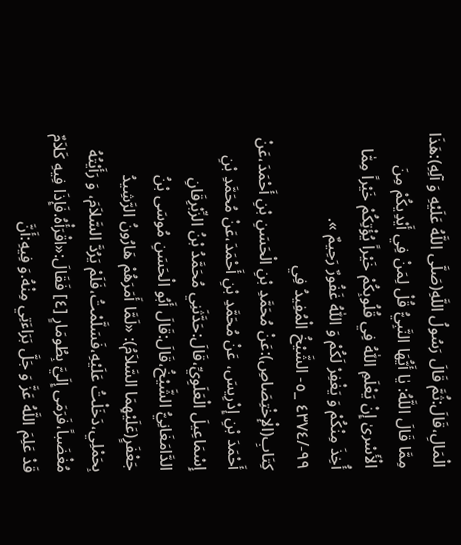الْمَالِ،قَالَ:ثُمَّ قَالَ رَسُولُ اللَّهِ(صَلَّى اللَّهُ عَلَيْهِ وَ آلِهِ):هَذَا مِمَّا قَالَ اللَّهُ: يٰا أَيُّهَا النَّبِيُّ قُلْ لِمَنْ فِي أَيْدِيكُمْ مِنَ الْأَسْرىٰ إِنْ يَعْلَمِ اللّٰهُ فِي قُلُوبِكُمْ خَيْراً يُؤْتِكُمْ خَيْراً مِمّٰا أُخِذَ مِنْكُمْ وَ يَغْفِرْ لَكُمْ وَ اللّٰهُ غَفُورٌ رَحِيمٌ ».
٩٩-/٤٣٧٤ _٥- الشَّيْخُ الْمُفِيدُ فِي كِتَابِ(الْإخْتِصَاصِ):عَنْ مُحَمَّدِ بْنِ الْحَسَنِ بْنِ أَحْمَدَ،عَنْ أَحْمَدَ بْنِ إِدْرِيسَ، عَنْ مُحَمَّدِ بْنِ أَحْمَدَ،عَنْ مُحَمَّدِ بْنِ إِسْمَاعِيلَ الْعَلَوِيِّ،قَالَ:حَدَّثَنِي مُحَمَّدُ بْنُ الزِّبْرِقَانِ الدَّامَغَانِيُّ الشَّيْخُ،قَالَ:قَالَ أَبُو الْحَسَنِ مُوسَى بْنُ جَعْفَرٍ(عَلَيْهِمَا السَّلاَمُ): «لَمَّا أَمَرَهُمْ هَارُونُ الرَّشِيدُ بِحَمْلِي،دَخَلْتُ عَلَيْهِ،فَسَلَّمْتُ،فَلَمْ يَرُدَّ السَّلاَمَ، وَ رَأَيْتُهُ مُغْضَباً،فَرَمَى إِلَيَّ بِطُومَارٍ [٤] فَقَالَ:«اقْرَأْهُ.فَإِذَا فِيهِ كَلاَمٌ قَدْ عَلِمَ اللَّهُ عَزَّ وَ جَلَّ بَرَاءَتِي مِنْهُ.وَ فِيهِ:أَنَّ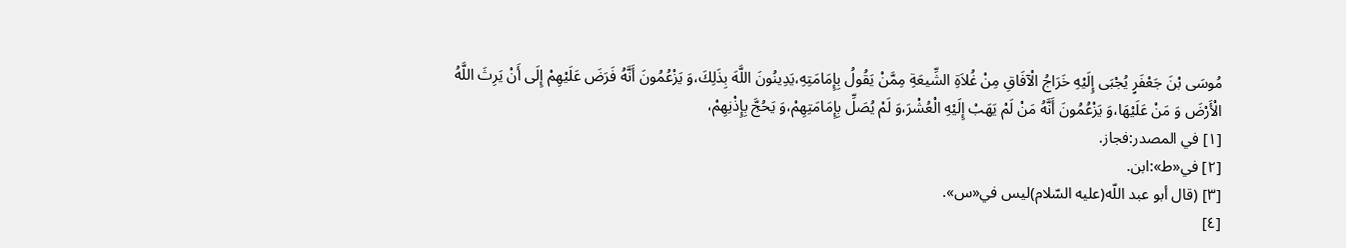مُوسَى بْنَ جَعْفَرٍ يُجْبَى إِلَيْهِ خَرَاجُ الْآفَاقِ مِنْ غُلاَةِ الشِّيعَةِ مِمَّنْ يَقُولُ بِإِمَامَتِهِ،يَدِينُونَ اللَّهَ بِذَلِكَ،وَ يَزْعُمُونَ أَنَّهُ فَرَضَ عَلَيْهِمْ إِلَى أَنْ يَرِثَ اللَّهُ الْأَرْضَ وَ مَنْ عَلَيْهَا،وَ يَزْعُمُونَ أَنَّهُ مَنْ لَمْ يَهَبْ إِلَيْهِ الْعُشْرَ،وَ لَمْ يُصَلِّ بِإِمَامَتِهِمْ،وَ يَحُجَّ بِإِذْنِهِمْ،
[١] في المصدر:فجاز.
[٢] في«ط»:ابن.
[٣] (قال أبو عبد اللّه(عليه السّلام)ليس في«س».
[٤]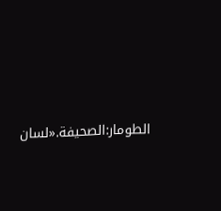الطومار:الصحيفة.«لسان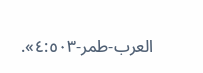العرب-طمر-٤:٥٠٣».